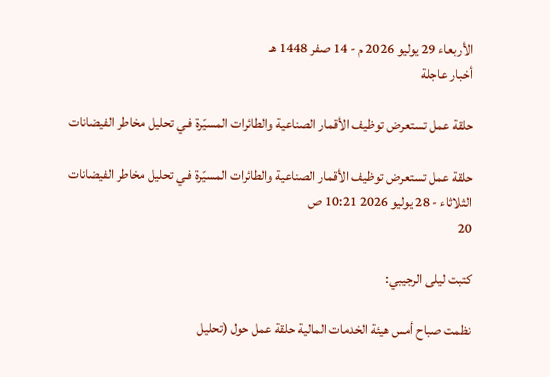الأربعاء 29 يوليو 2026 م - 14 صفر 1448 هـ
أخبار عاجلة

حلقة عمل تستعرض توظيف الأقمار الصناعية والطائرات المسيّرة فـي تحليل مخاطر الفيضانات

حلقة عمل تستعرض توظيف الأقمار الصناعية والطائرات المسيّرة فـي تحليل مخاطر الفيضانات
الثلاثاء - 28 يوليو 2026 10:21 ص
20

كتبت ليلى الرجيبي:

نظمت صباح أمس هيئة الخدمات المالية حلقة عمل حول (تحليل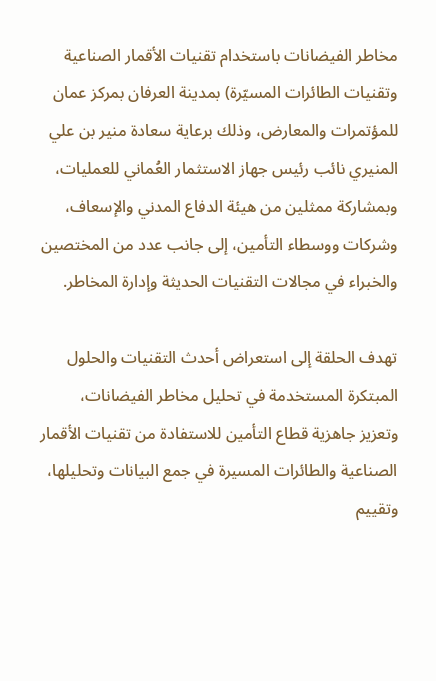مخاطر الفيضانات باستخدام تقنيات الأقمار الصناعية وتقنيات الطائرات المسيّرة) بمدينة العرفان بمركز عمان للمؤتمرات والمعارض، وذلك برعاية سعادة منير بن علي المنيري نائب رئيس جهاز الاستثمار العُماني للعمليات، وبمشاركة ممثلين من هيئة الدفاع المدني والإسعاف، وشركات ووسطاء التأمين، إلى جانب عدد من المختصين والخبراء في مجالات التقنيات الحديثة وإدارة المخاطر.

تهدف الحلقة إلى استعراض أحدث التقنيات والحلول المبتكرة المستخدمة في تحليل مخاطر الفيضانات، وتعزيز جاهزية قطاع التأمين للاستفادة من تقنيات الأقمار الصناعية والطائرات المسيرة في جمع البيانات وتحليلها، وتقييم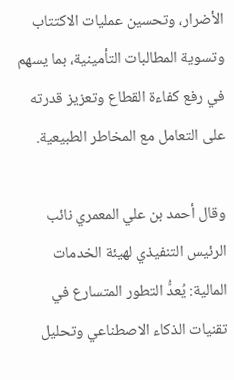الأضرار، وتحسين عمليات الاكتتاب وتسوية المطالبات التأمينية، بما يسهم في رفع كفاءة القطاع وتعزيز قدرته على التعامل مع المخاطر الطبيعية.

وقال أحمد بن علي المعمري نائب الرئيس التنفيذي لهيئة الخدمات المالية: يُعدُّ التطور المتسارع في تقنيات الذكاء الاصطناعي وتحليل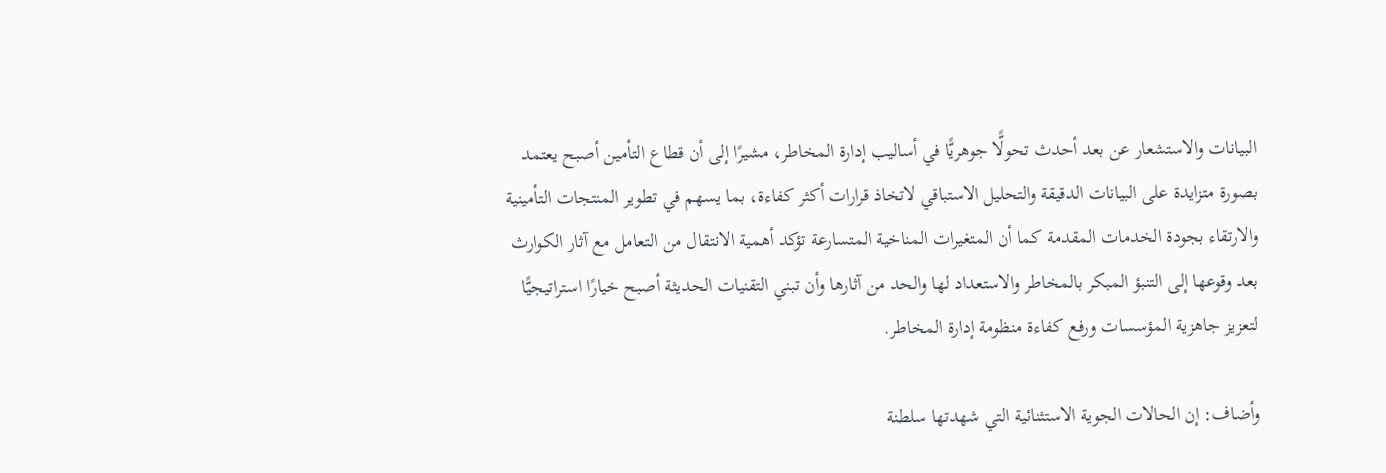البيانات والاستشعار عن بعد أحدث تحولًّا جوهريًّا في أساليب إدارة المخاطر، مشيرًا إلى أن قطاع التأمين أصبح يعتمد بصورة متزايدة على البيانات الدقيقة والتحليل الاستباقي لاتخاذ قرارات أكثر كفاءة، بما يسهم في تطوير المنتجات التأمينية والارتقاء بجودة الخدمات المقدمة كما أن المتغيرات المناخية المتسارعة تؤكد أهمية الانتقال من التعامل مع آثار الكوارث بعد وقوعها إلى التنبؤ المبكر بالمخاطر والاستعداد لها والحد من آثارها وأن تبني التقنيات الحديثة أصبح خيارًا استراتيجيًّا لتعزيز جاهزية المؤسسات ورفع كفاءة منظومة إدارة المخاطر.

وأضاف: إن الحالات الجوية الاستثنائية التي شهدتها سلطنة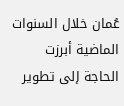عُمان خلال السنوات الماضية أبرزت الحاجة إلى تطوير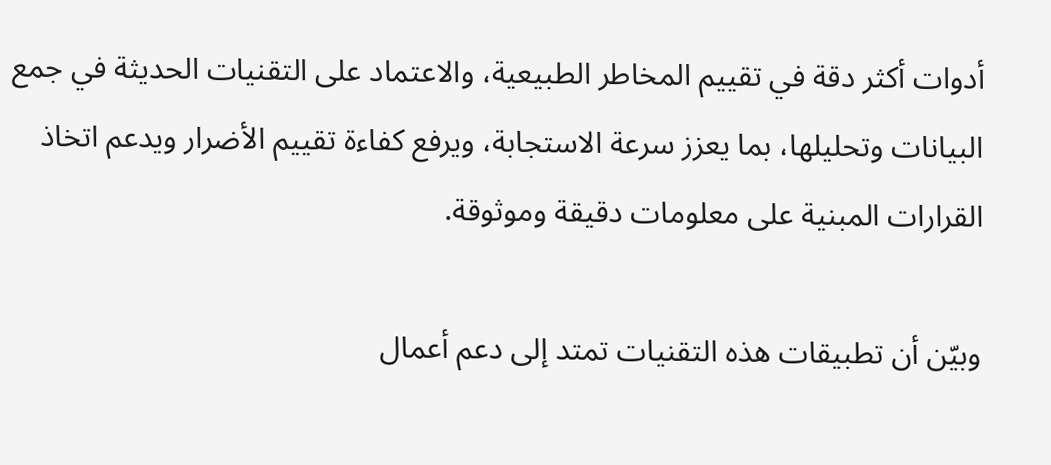أدوات أكثر دقة في تقييم المخاطر الطبيعية، والاعتماد على التقنيات الحديثة في جمع البيانات وتحليلها، بما يعزز سرعة الاستجابة، ويرفع كفاءة تقييم الأضرار ويدعم اتخاذ القرارات المبنية على معلومات دقيقة وموثوقة.

وبيّن أن تطبيقات هذه التقنيات تمتد إلى دعم أعمال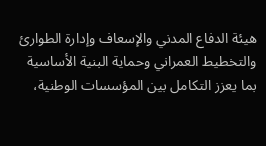هيئة الدفاع المدني والإسعاف وإدارة الطوارئ والتخطيط العمراني وحماية البنية الأساسية بما يعزز التكامل بين المؤسسات الوطنية،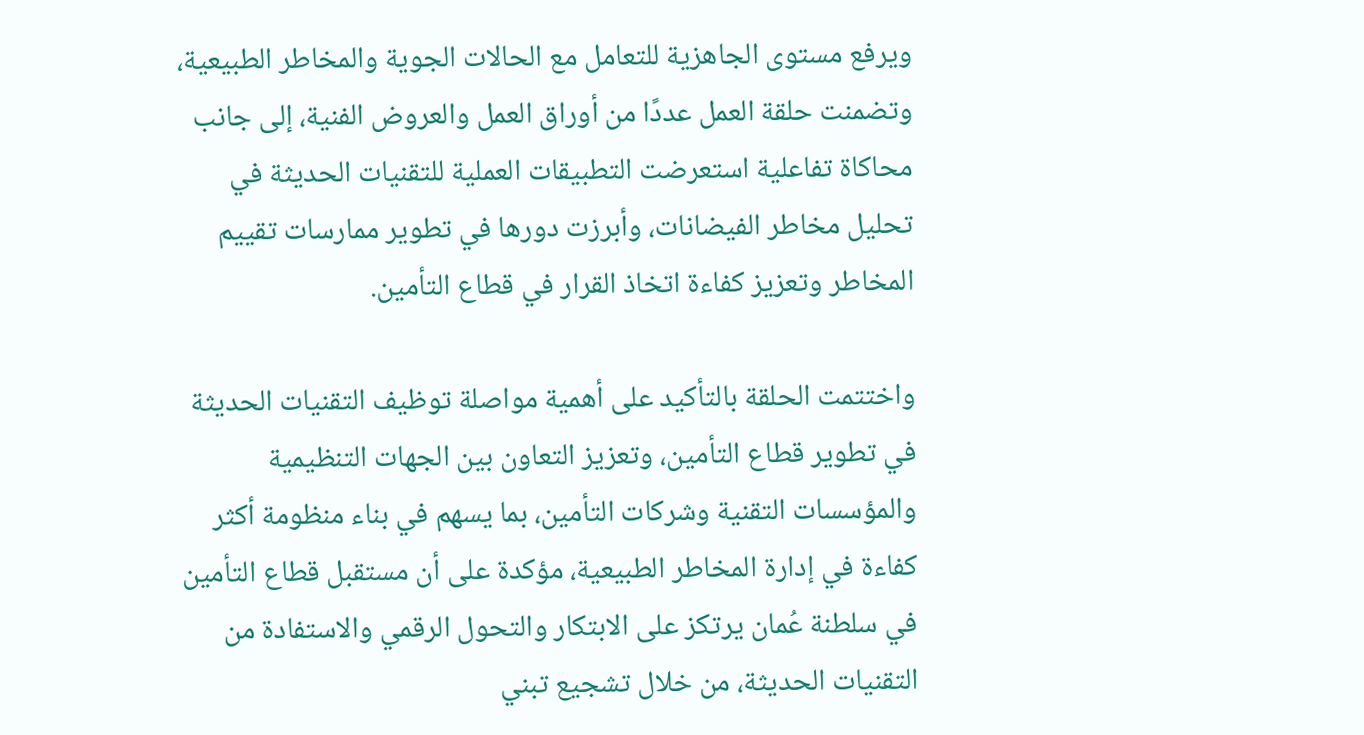ويرفع مستوى الجاهزية للتعامل مع الحالات الجوية والمخاطر الطبيعية، وتضمنت حلقة العمل عددًا من أوراق العمل والعروض الفنية، إلى جانب محاكاة تفاعلية استعرضت التطبيقات العملية للتقنيات الحديثة في تحليل مخاطر الفيضانات، وأبرزت دورها في تطوير ممارسات تقييم المخاطر وتعزيز كفاءة اتخاذ القرار في قطاع التأمين.

واختتمت الحلقة بالتأكيد على أهمية مواصلة توظيف التقنيات الحديثة في تطوير قطاع التأمين، وتعزيز التعاون بين الجهات التنظيمية والمؤسسات التقنية وشركات التأمين، بما يسهم في بناء منظومة أكثر كفاءة في إدارة المخاطر الطبيعية، مؤكدة على أن مستقبل قطاع التأمين في سلطنة عُمان يرتكز على الابتكار والتحول الرقمي والاستفادة من التقنيات الحديثة، من خلال تشجيع تبني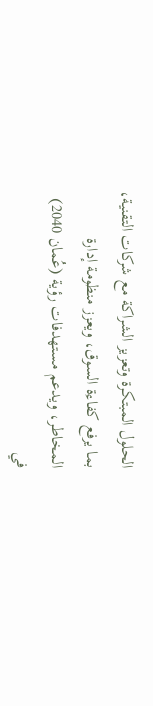الحلول المبتكرة وتعزيز الشراكة مع شركات التقنية، بما يرفع كفاءة السوق، ويعزز منظومة إدارة المخاطر، ويدعم مستهدفات رؤية (عُمان 2040) في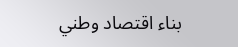بناء اقتصاد وطني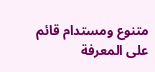متنوع ومستدام قائم على المعرفة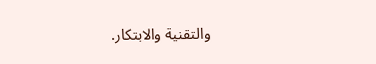والتقنية والابتكار.